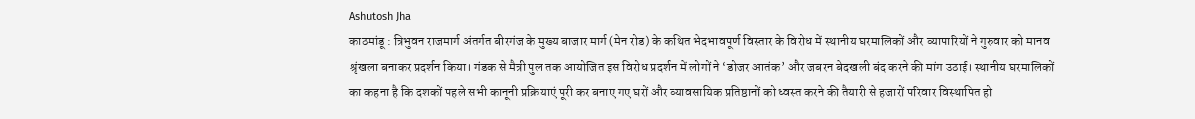Ashutosh Jha
काठमांडू : त्रिभुवन राजमार्ग अंतर्गत बीरगंज के मुख्य बाजार मार्ग (मेन रोड) के कथित भेदभावपूर्ण विस्तार के विरोध में स्थानीय घरमालिकों और व्यापारियों ने गुरुवार को मानव श्रृंखला बनाकर प्रदर्शन किया। गंडक से मैत्री पुल तक आयोजित इस विरोध प्रदर्शन में लोगों ने ‘डोजर आतंक’ और जबरन बेदखली बंद करने की मांग उठाई। स्थानीय घरमालिकों का कहना है कि दशकों पहले सभी कानूनी प्रक्रियाएं पूरी कर बनाए गए घरों और व्यावसायिक प्रतिष्ठानों को ध्वस्त करने की तैयारी से हजारों परिवार विस्थापित हो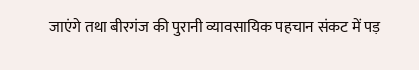जाएंगे तथा बीरगंज की पुरानी व्यावसायिक पहचान संकट में पड़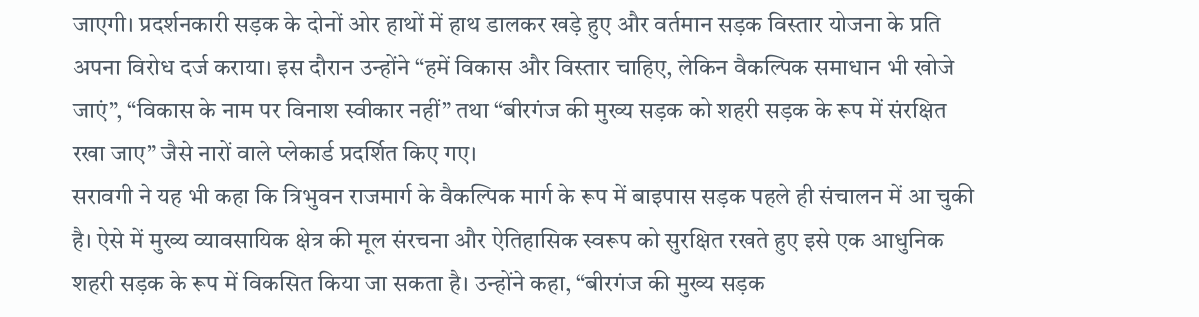जाएगी। प्रदर्शनकारी सड़क के दोनों ओर हाथों में हाथ डालकर खड़े हुए और वर्तमान सड़क विस्तार योजना के प्रति अपना विरोध दर्ज कराया। इस दौरान उन्होंने “हमें विकास और विस्तार चाहिए, लेकिन वैकल्पिक समाधान भी खोजे जाएं”, “विकास के नाम पर विनाश स्वीकार नहीं” तथा “बीरगंज की मुख्य सड़क को शहरी सड़क के रूप में संरक्षित रखा जाए” जैसे नारों वाले प्लेकार्ड प्रदर्शित किए गए।
सरावगी ने यह भी कहा कि त्रिभुवन राजमार्ग के वैकल्पिक मार्ग के रूप में बाइपास सड़क पहले ही संचालन में आ चुकी है। ऐसे में मुख्य व्यावसायिक क्षेत्र की मूल संरचना और ऐतिहासिक स्वरूप को सुरक्षित रखते हुए इसे एक आधुनिक शहरी सड़क के रूप में विकसित किया जा सकता है। उन्होंने कहा, “बीरगंज की मुख्य सड़क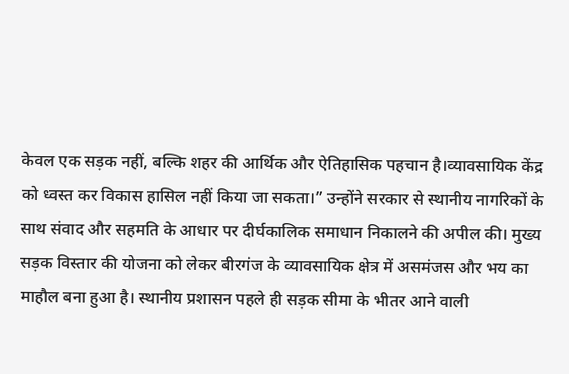केवल एक सड़क नहीं, बल्कि शहर की आर्थिक और ऐतिहासिक पहचान है।व्यावसायिक केंद्र को ध्वस्त कर विकास हासिल नहीं किया जा सकता।” उन्होंने सरकार से स्थानीय नागरिकों के साथ संवाद और सहमति के आधार पर दीर्घकालिक समाधान निकालने की अपील की। मुख्य सड़क विस्तार की योजना को लेकर बीरगंज के व्यावसायिक क्षेत्र में असमंजस और भय का माहौल बना हुआ है। स्थानीय प्रशासन पहले ही सड़क सीमा के भीतर आने वाली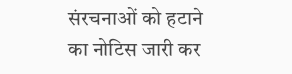संरचनाओं को हटाने का नोटिस जारी कर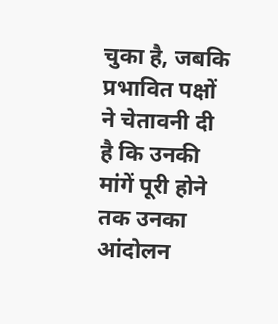चुका है, जबकि प्रभावित पक्षों ने चेतावनी दी है कि उनकी मांगें पूरी होने तक उनका आंदोलन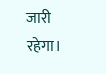जारी रहेगा।